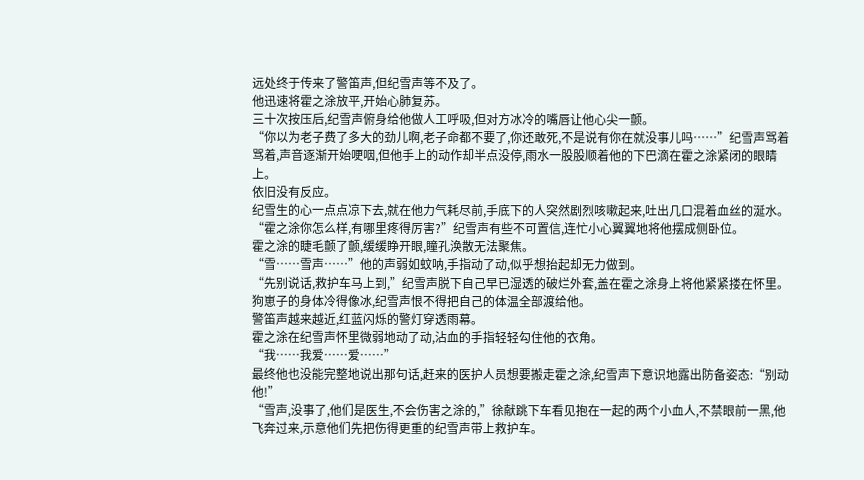远处终于传来了警笛声,但纪雪声等不及了。
他迅速将霍之涂放平,开始心肺复苏。
三十次按压后,纪雪声俯身给他做人工呼吸,但对方冰冷的嘴唇让他心尖一颤。
“你以为老子费了多大的劲儿啊,老子命都不要了,你还敢死,不是说有你在就没事儿吗……”纪雪声骂着骂着,声音逐渐开始哽咽,但他手上的动作却半点没停,雨水一股股顺着他的下巴滴在霍之涂紧闭的眼睛上。
依旧没有反应。
纪雪生的心一点点凉下去,就在他力气耗尽前,手底下的人突然剧烈咳嗽起来,吐出几口混着血丝的涎水。
“霍之涂你怎么样,有哪里疼得厉害?”纪雪声有些不可置信,连忙小心翼翼地将他摆成侧卧位。
霍之涂的睫毛颤了颤,缓缓睁开眼,瞳孔涣散无法聚焦。
“雪……雪声……”他的声弱如蚊呐,手指动了动,似乎想抬起却无力做到。
“先别说话,救护车马上到,”纪雪声脱下自己早已湿透的破烂外套,盖在霍之涂身上将他紧紧搂在怀里。
狗崽子的身体冷得像冰,纪雪声恨不得把自己的体温全部渡给他。
警笛声越来越近,红蓝闪烁的警灯穿透雨幕。
霍之涂在纪雪声怀里微弱地动了动,沾血的手指轻轻勾住他的衣角。
“我……我爱……爱……”
最终他也没能完整地说出那句话,赶来的医护人员想要搬走霍之涂,纪雪声下意识地露出防备姿态:“别动他!”
“雪声,没事了,他们是医生,不会伤害之涂的,”徐献跳下车看见抱在一起的两个小血人,不禁眼前一黑,他飞奔过来,示意他们先把伤得更重的纪雪声带上救护车。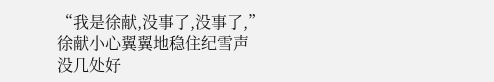“我是徐献,没事了,没事了,”徐献小心翼翼地稳住纪雪声没几处好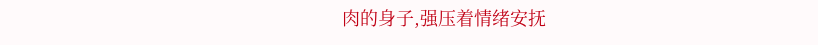肉的身子,强压着情绪安抚